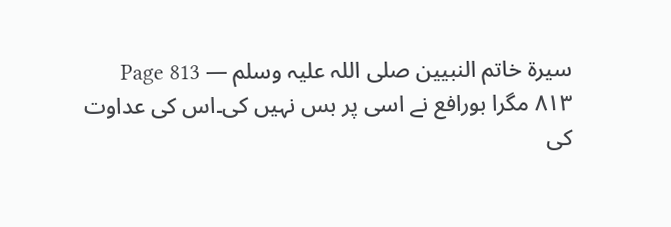سیرۃ خاتم النبیین صلی اللہ علیہ وسلم — Page 813
۸۱۳ مگرا بورافع نے اسی پر بس نہیں کی۔اس کی عداوت کی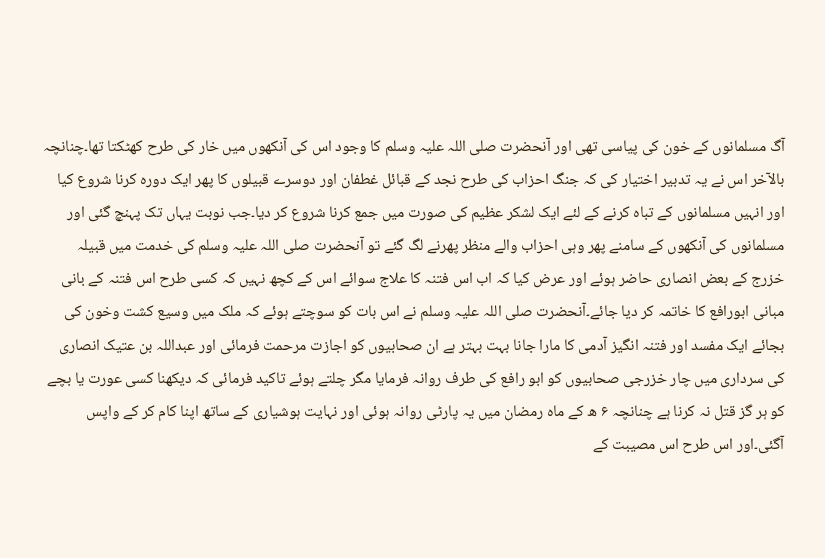آگ مسلمانوں کے خون کی پیاسی تھی اور آنحضرت صلی اللہ علیہ وسلم کا وجود اس کی آنکھوں میں خار کی طرح کھٹکتا تھا۔چنانچہ بالآخر اس نے یہ تدبیر اختیار کی کہ جنگ احزاب کی طرح نجد کے قبائل غطفان اور دوسرے قبیلوں کا پھر ایک دورہ کرنا شروع کیا اور انہیں مسلمانوں کے تباہ کرنے کے لئے ایک لشکر عظیم کی صورت میں جمع کرنا شروع کر دیا۔جب نوبت یہاں تک پہنچ گئی اور مسلمانوں کی آنکھوں کے سامنے پھر وہی احزاب والے منظر پھرنے لگ گئے تو آنحضرت صلی اللہ علیہ وسلم کی خدمت میں قبیلہ خزرج کے بعض انصاری حاضر ہوئے اور عرض کیا کہ اب اس فتنہ کا علاج سوائے اس کے کچھ نہیں کہ کسی طرح اس فتنہ کے بانی مبانی ابورافع کا خاتمہ کر دیا جائے۔آنحضرت صلی اللہ علیہ وسلم نے اس بات کو سوچتے ہوئے کہ ملک میں وسیع کشت وخون کی بجائے ایک مفسد اور فتنہ انگیز آدمی کا مارا جانا بہت بہتر ہے ان صحابیوں کو اجازت مرحمت فرمائی اور عبداللہ بن عتیک انصاری کی سرداری میں چار خزرجی صحابیوں کو ابو رافع کی طرف روانہ فرمایا مگر چلتے ہوئے تاکید فرمائی کہ دیکھنا کسی عورت یا بچے کو ہر گز قتل نہ کرنا ہے چنانچہ ۶ ھ کے ماہ رمضان میں یہ پارٹی روانہ ہوئی اور نہایت ہوشیاری کے ساتھ اپنا کام کر کے واپس آگئی۔اور اس طرح اس مصیبت کے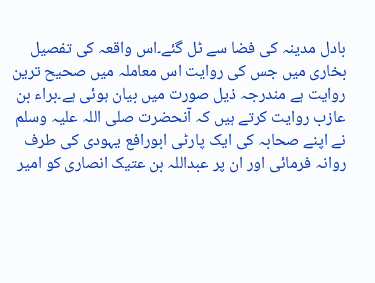بادل مدینہ کی فضا سے ٹل گئے۔اس واقعہ کی تفصیل بخاری میں جس کی روایت اس معاملہ میں صحیح ترین روایت ہے مندرجہ ذیل صورت میں بیان ہوئی ہے۔براء بن عازب روایت کرتے ہیں کہ آنحضرت صلی اللہ علیہ وسلم نے اپنے صحابہ کی ایک پارٹی ابورافع یہودی کی طرف روانہ فرمائی اور ان پر عبداللہ بن عتیک انصاری کو امیر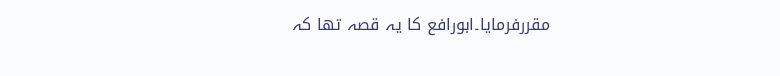مقررفرمایا۔ابورافع کا یہ قصہ تھا کہ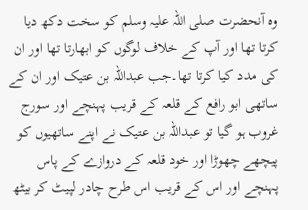وہ آنحضرت صلی اللہ علیہ وسلم کو سخت دکھ دیا کرتا تھا اور آپ کے خلاف لوگوں کو ابھارتا تھا اور ان کی مدد کیا کرتا تھا۔جب عبداللہ بن عتیک اور ان کے ساتھی ابو رافع کے قلعہ کے قریب پہنچے اور سورج غروب ہو گیا تو عبداللہ بن عتیک نے اپنے ساتھیوں کو پیچھے چھوڑا اور خود قلعہ کے دروازے کے پاس پہنچے اور اس کے قریب اس طرح چادر لپیٹ کر بیٹھ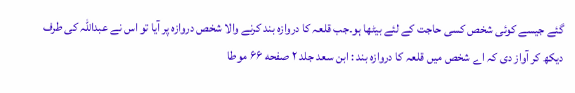گئے جیسے کوئی شخص کسی حاجت کے لئے بیٹھا ہو۔جب قلعہ کا دروازہ بند کرنے والا شخص دروازہ پر آیا تو اس نے عبداللہ کی طرف دیکھ کر آواز دی کہ اے شخص میں قلعہ کا دروازہ بند : ابن سعد جلد ۲ صفحه ۶۶ موطا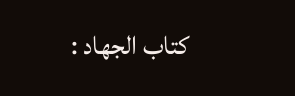كتاب الجهاد :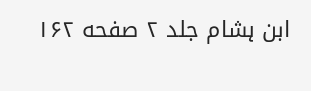ابن ہشام جلد ۲ صفحه ۱۶۲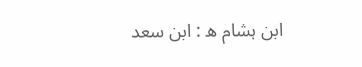ابن ہشام ه : ابن سعد